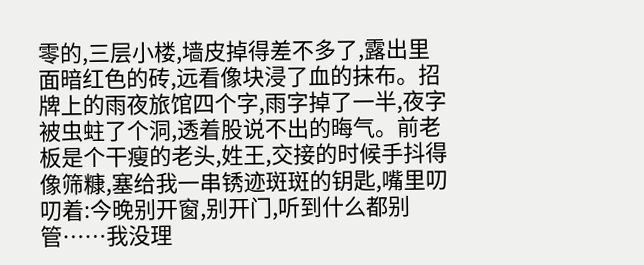零的,三层小楼,墙皮掉得差不多了,露出里面暗红色的砖,远看像块浸了血的抹布。招牌上的雨夜旅馆四个字,雨字掉了一半,夜字被虫蛀了个洞,透着股说不出的晦气。前老板是个干瘦的老头,姓王,交接的时候手抖得像筛糠,塞给我一串锈迹斑斑的钥匙,嘴里叨叨着:今晚别开窗,别开门,听到什么都别管……我没理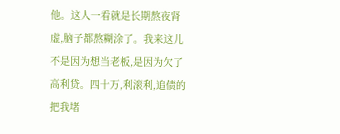他。这人一看就是长期熬夜肾虚,脑子都熬糊涂了。我来这儿不是因为想当老板,是因为欠了高利贷。四十万,利滚利,追债的把我堵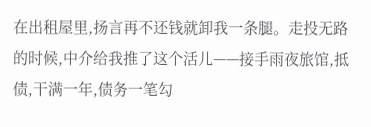在出租屋里,扬言再不还钱就卸我一条腿。走投无路的时候,中介给我推了这个活儿——接手雨夜旅馆,抵债,干满一年,债务一笔勾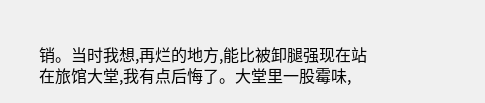销。当时我想,再烂的地方,能比被卸腿强现在站在旅馆大堂,我有点后悔了。大堂里一股霉味,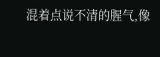混着点说不清的腥气,像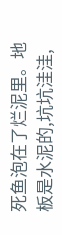死鱼泡在了烂泥里。地板是水泥的,坑坑洼洼,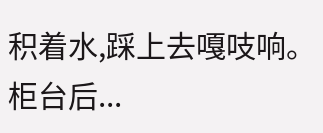积着水,踩上去嘎吱响。柜台后...